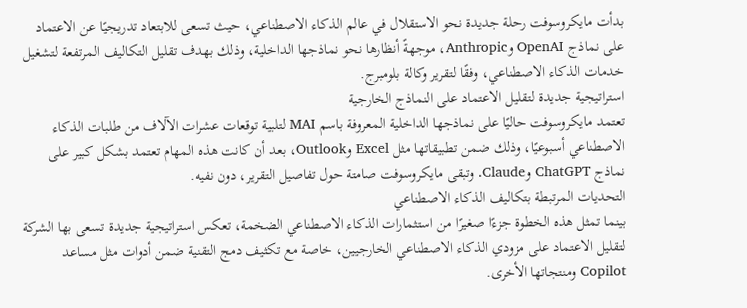بدأت مايكروسوفت رحلة جديدة نحو الاستقلال في عالم الذكاء الاصطناعي، حيث تسعى للابتعاد تدريجيًا عن الاعتماد على نماذج OpenAI وAnthropic، موجهةً أنظارها نحو نماذجها الداخلية، وذلك بهدف تقليل التكاليف المرتفعة لتشغيل خدمات الذكاء الاصطناعي، وفقًا لتقرير وكالة بلومبرج.
استراتيجية جديدة لتقليل الاعتماد على النماذج الخارجية
تعتمد مايكروسوفت حاليًا على نماذجها الداخلية المعروفة باسم MAI لتلبية توقعات عشرات الآلاف من طلبات الذكاء الاصطناعي أسبوعيًا، وذلك ضمن تطبيقاتها مثل Excel وOutlook، بعد أن كانت هذه المهام تعتمد بشكل كبير على نماذج ChatGPT وClaude. وتبقى مايكروسوفت صامتة حول تفاصيل التقرير، دون نفيه.
التحديات المرتبطة بتكاليف الذكاء الاصطناعي
بينما تمثل هذه الخطوة جزءًا صغيرًا من استثمارات الذكاء الاصطناعي الضخمة، تعكس استراتيجية جديدة تسعى بها الشركة لتقليل الاعتماد على مزودي الذكاء الاصطناعي الخارجيين، خاصة مع تكثيف دمج التقنية ضمن أدوات مثل مساعد Copilot ومنتجاتها الأخرى.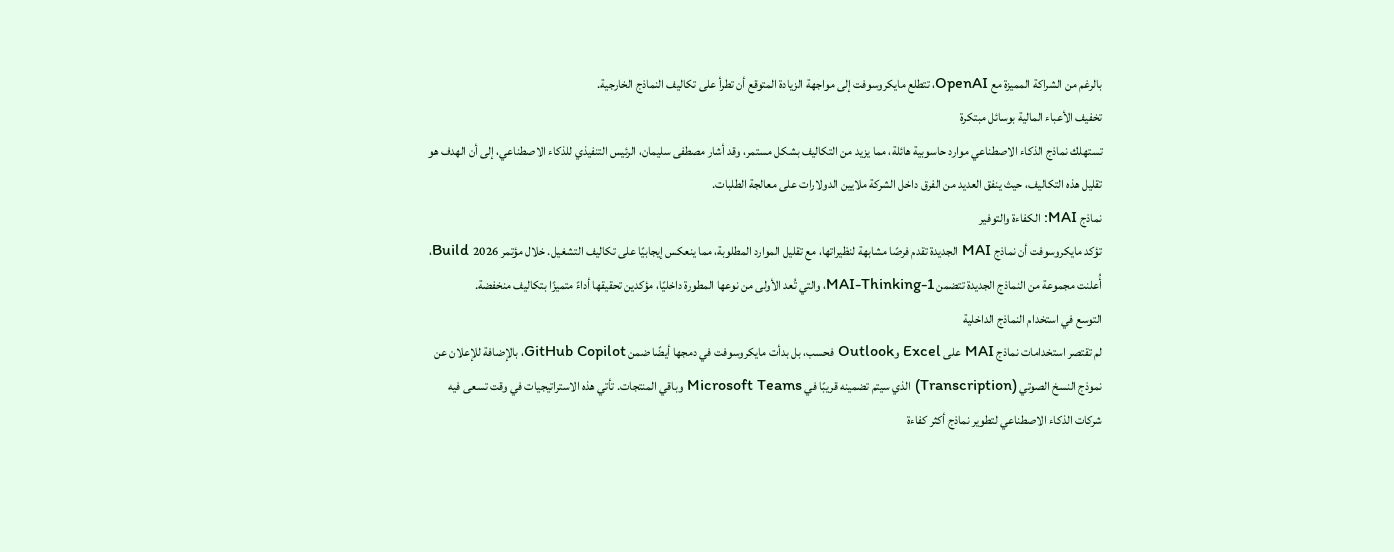بالرغم من الشراكة المميزة مع OpenAI، تتطلع مايكروسوفت إلى مواجهة الزيادة المتوقع أن تطرأ على تكاليف النماذج الخارجية.
تخفيف الأعباء المالية بوسائل مبتكرة
تستهلك نماذج الذكاء الاصطناعي موارد حاسوبية هائلة، مما يزيد من التكاليف بشكل مستمر، وقد أشار مصطفى سليمان، الرئيس التنفيذي للذكاء الاصطناعي، إلى أن الهدف هو تقليل هذه التكاليف، حيث ينفق العديد من الفرق داخل الشركة ملايين الدولارات على معالجة الطلبات.
نماذج MAI: الكفاءة والتوفير
تؤكد مايكروسوفت أن نماذج MAI الجديدة تقدم فرصًا مشابهة لنظيراتها، مع تقليل الموارد المطلوبة، مما ينعكس إيجابيًا على تكاليف التشغيل. خلال مؤتمر Build 2026، أُعلنت مجموعة من النماذج الجديدة تتضمن MAI-Thinking-1، والتي تُعد الأولى من نوعها المطورة داخليًا، مؤكدين تحقيقها أداءً متميزًا بتكاليف منخفضة.
التوسع في استخدام النماذج الداخلية
لم تقتصر استخدامات نماذج MAI على Excel وOutlook فحسب، بل بدأت مايكروسوفت في دمجها أيضًا ضمن GitHub Copilot، بالإضافة للإعلان عن نموذج النسخ الصوتي (Transcription) الذي سيتم تضمينه قريبًا في Microsoft Teams وباقي المنتجات. تأتي هذه الاستراتيجيات في وقت تسعى فيه شركات الذكاء الاصطناعي لتطوير نماذج أكثر كفاءة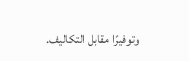وتوفيرًا مقابل التكاليف.